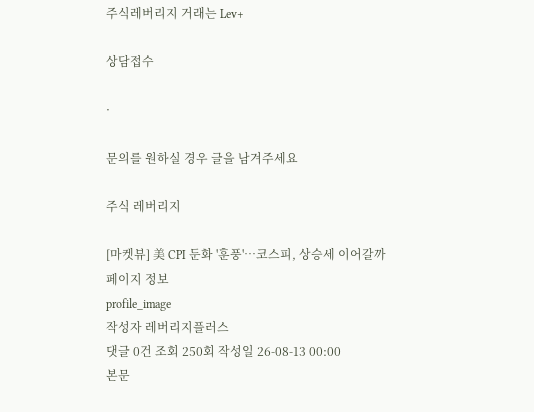주식레버리지 거래는 Lev+

상담접수

·

문의를 원하실 경우 글을 남겨주세요

주식 레버리지

[마켓뷰] 美 CPI 둔화 '훈풍'…코스피, 상승세 이어갈까
페이지 정보
profile_image
작성자 레버리지플러스
댓글 0건 조회 250회 작성일 26-08-13 00:00
본문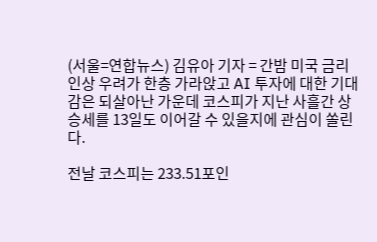(서울=연합뉴스) 김유아 기자 = 간밤 미국 금리 인상 우려가 한층 가라앉고 AI 투자에 대한 기대감은 되살아난 가운데 코스피가 지난 사흘간 상승세를 13일도 이어갈 수 있을지에 관심이 쏠린다.

전날 코스피는 233.51포인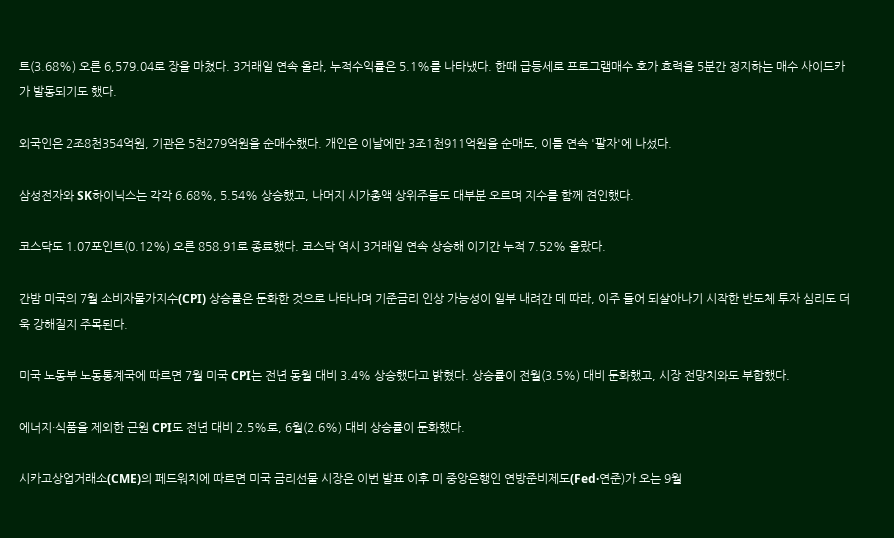트(3.68%) 오른 6,579.04로 장을 마쳤다. 3거래일 연속 올라, 누적수익률은 5.1%를 나타냈다. 한때 급등세로 프로그램매수 호가 효력을 5분간 정지하는 매수 사이드카가 발동되기도 했다.

외국인은 2조8천354억원, 기관은 5천279억원을 순매수했다. 개인은 이날에만 3조1천911억원을 순매도, 이틀 연속 '팔자'에 나섰다.

삼성전자와 SK하이닉스는 각각 6.68%, 5.54% 상승했고, 나머지 시가총액 상위주들도 대부분 오르며 지수를 함께 견인했다.

코스닥도 1.07포인트(0.12%) 오른 858.91로 종료했다. 코스닥 역시 3거래일 연속 상승해 이기간 누적 7.52% 올랐다.

간밤 미국의 7월 소비자물가지수(CPI) 상승률은 둔화한 것으로 나타나며 기준금리 인상 가능성이 일부 내려간 데 따라, 이주 들어 되살아나기 시작한 반도체 투자 심리도 더욱 강해질지 주목된다.

미국 노동부 노동통계국에 따르면 7월 미국 CPI는 전년 동월 대비 3.4% 상승했다고 밝혔다. 상승률이 전월(3.5%) 대비 둔화했고, 시장 전망치와도 부합했다.

에너지·식품을 제외한 근원 CPI도 전년 대비 2.5%로, 6월(2.6%) 대비 상승률이 둔화했다.

시카고상업거래소(CME)의 페드워치에 따르면 미국 금리선물 시장은 이번 발표 이후 미 중앙은행인 연방준비제도(Fed·연준)가 오는 9월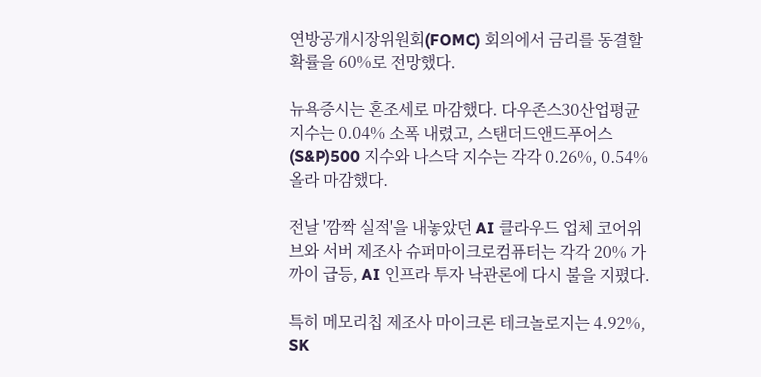연방공개시장위원회(FOMC) 회의에서 금리를 동결할 확률을 60%로 전망했다.

뉴욕증시는 혼조세로 마감했다. 다우존스30산업평균지수는 0.04% 소폭 내렸고, 스탠더드앤드푸어스(S&P)500 지수와 나스닥 지수는 각각 0.26%, 0.54% 올라 마감했다.

전날 '깜짝 실적'을 내놓았던 AI 클라우드 업체 코어위브와 서버 제조사 슈퍼마이크로컴퓨터는 각각 20% 가까이 급등, AI 인프라 투자 낙관론에 다시 불을 지폈다.

특히 메모리칩 제조사 마이크론 테크놀로지는 4.92%, SK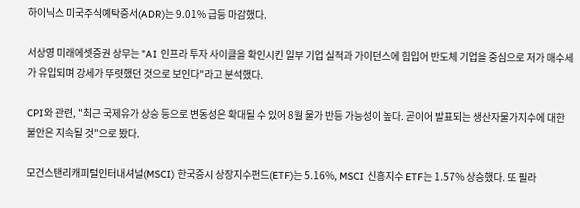하이닉스 미국주식예탁증서(ADR)는 9.01% 급등 마감했다.

서상영 미래에셋증권 상무는 "AI 인프라 투자 사이클을 확인시킨 일부 기업 실적과 가이던스에 힘입어 반도체 기업을 중심으로 저가 매수세가 유입되며 강세가 뚜렷했던 것으로 보인다"라고 분석했다.

CPI와 관련, "최근 국제유가 상승 등으로 변동성은 확대될 수 있어 8월 물가 반등 가능성이 높다. 곧이어 발표되는 생산자물가지수에 대한 불안은 지속될 것"으로 봤다.

모건스탠리캐피털인터내셔널(MSCI) 한국증시 상장지수펀드(ETF)는 5.16%, MSCI 신흥지수 ETF는 1.57% 상승했다. 또 필라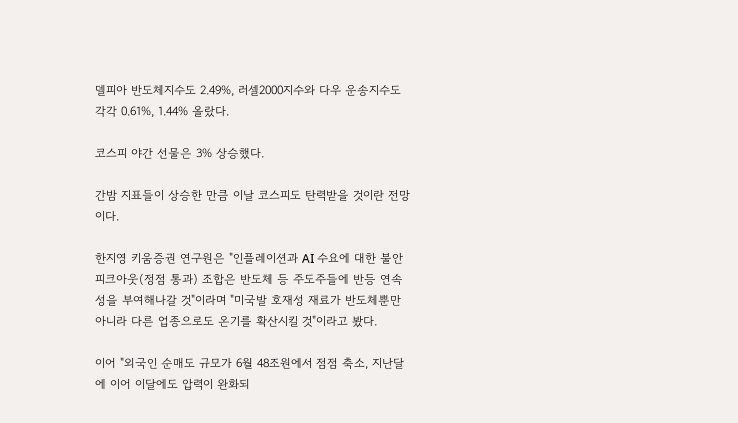델피아 반도체지수도 2.49%, 러셀2000지수와 다우 운송지수도 각각 0.61%, 1.44% 올랐다.

코스피 야간 선물은 3% 상승했다.

간밤 지표들이 상승한 만큼 이날 코스피도 탄력받을 것이란 전망이다.

한지영 키움증권 연구원은 "인플레이션과 AI 수요에 대한 불안 피크아웃(정점 통과) 조합은 반도체 등 주도주들에 반등 연속성을 부여해나갈 것"이라며 "미국발 호재성 재료가 반도체뿐만 아니라 다른 업종으로도 온기를 확산시킬 것"이라고 봤다.

이어 "외국인 순매도 규모가 6월 48조원에서 점점 축소, 지난달에 이어 이달에도 압력이 완화되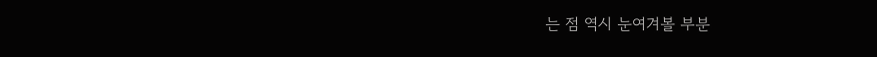는 점 역시 눈여겨볼 부분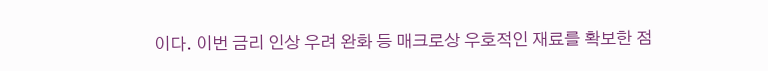이다. 이번 금리 인상 우려 완화 등 매크로상 우호적인 재료를 확보한 점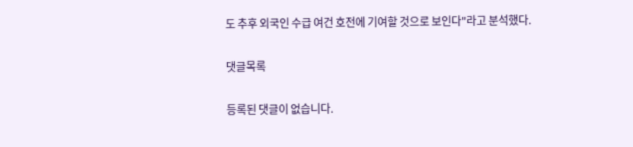도 추후 외국인 수급 여건 호전에 기여할 것으로 보인다"라고 분석했다.

댓글목록

등록된 댓글이 없습니다.